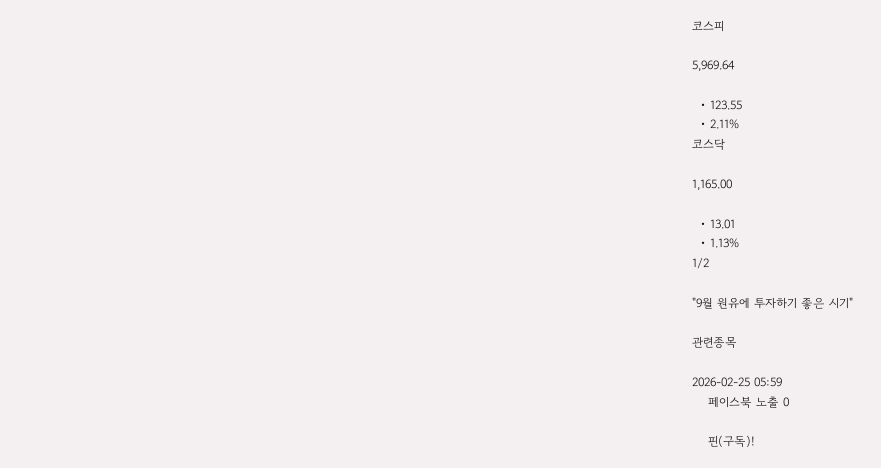코스피

5,969.64

  • 123.55
  • 2.11%
코스닥

1,165.00

  • 13.01
  • 1.13%
1/2

"9월 원유에 투자하기 좋은 시기"

관련종목

2026-02-25 05:59
    페이스북 노출 0

    핀(구독)!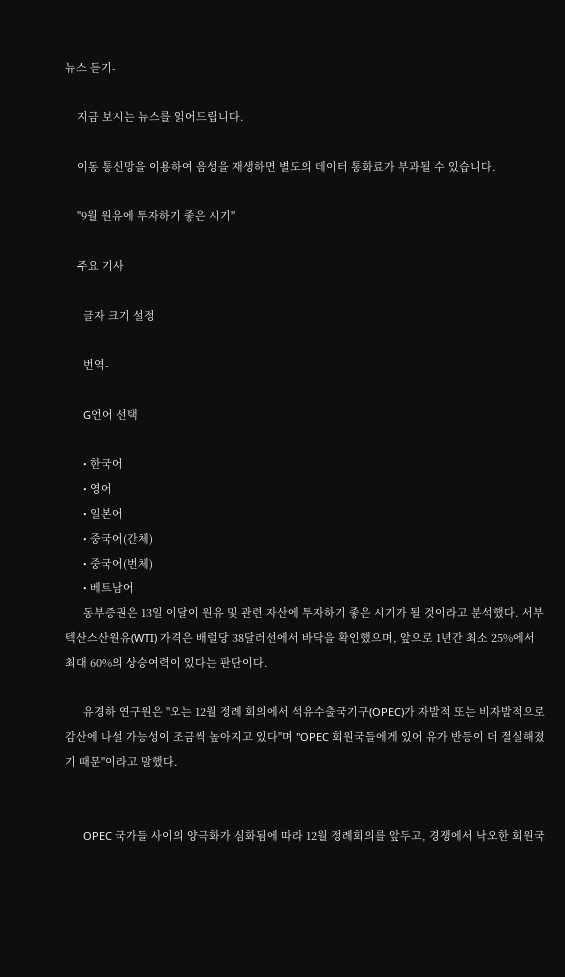뉴스 듣기-

    지금 보시는 뉴스를 읽어드립니다.

    이동 통신망을 이용하여 음성을 재생하면 별도의 데이터 통화료가 부과될 수 있습니다.

    "9월 원유에 투자하기 좋은 시기"

    주요 기사

      글자 크기 설정

      번역-

      G언어 선택

      • 한국어
      • 영어
      • 일본어
      • 중국어(간체)
      • 중국어(번체)
      • 베트남어
      동부증권은 13일 이달이 원유 및 관련 자산에 투자하기 좋은 시기가 될 것이라고 분석했다. 서부텍산스산원유(WTI) 가격은 배럴당 38달러선에서 바닥을 확인했으며, 앞으로 1년간 최소 25%에서 최대 60%의 상승여력이 있다는 판단이다.

      유경하 연구원은 "오는 12월 정례 회의에서 석유수출국기구(OPEC)가 자발적 또는 비자발적으로 감산에 나설 가능성이 조금씩 높아지고 있다"며 "OPEC 회원국들에게 있어 유가 반등이 더 절실해졌기 때문"이라고 말했다.


      OPEC 국가들 사이의 양극화가 심화됨에 따라 12월 정례회의를 앞두고, 경쟁에서 낙오한 회원국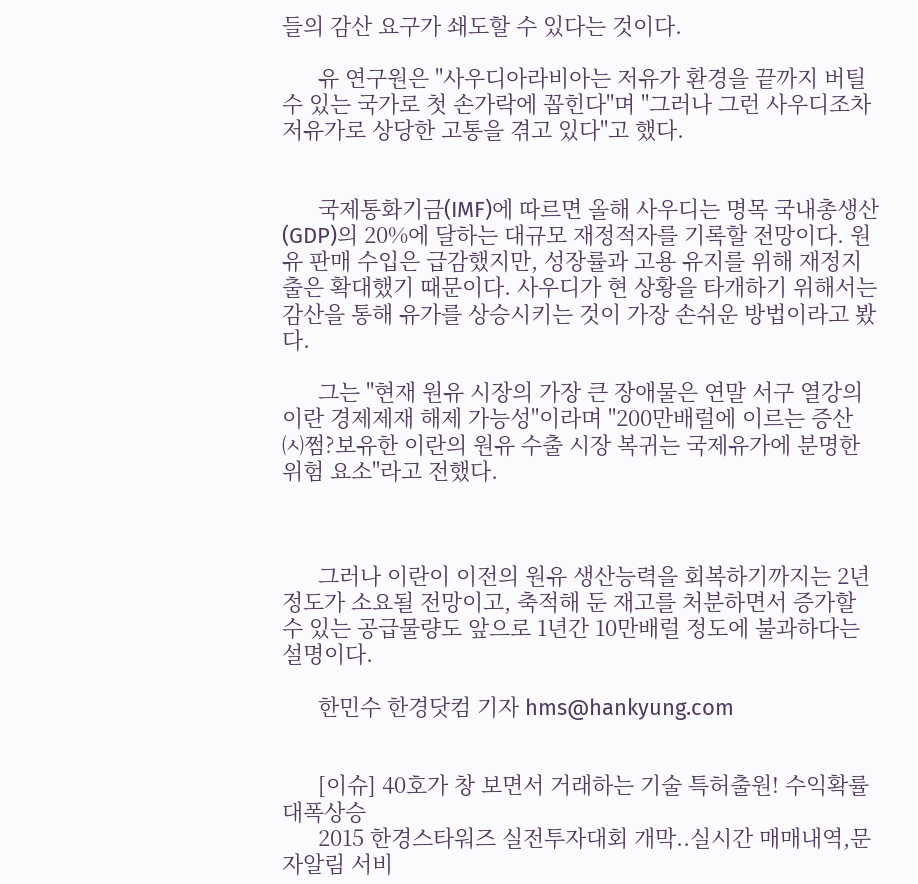들의 감산 요구가 쇄도할 수 있다는 것이다.

      유 연구원은 "사우디아라비아는 저유가 환경을 끝까지 버틸 수 있는 국가로 첫 손가락에 꼽힌다"며 "그러나 그런 사우디조차 저유가로 상당한 고통을 겪고 있다"고 했다.


      국제통화기금(IMF)에 따르면 올해 사우디는 명목 국내총생산(GDP)의 20%에 달하는 대규모 재정적자를 기록할 전망이다. 원유 판매 수입은 급감했지만, 성장률과 고용 유지를 위해 재정지출은 확대했기 때문이다. 사우디가 현 상황을 타개하기 위해서는 감산을 통해 유가를 상승시키는 것이 가장 손쉬운 방법이라고 봤다.

      그는 "현재 원유 시장의 가장 큰 장애물은 연말 서구 열강의 이란 경제제재 해제 가능성"이라며 "200만배럴에 이르는 증산 ㈆쩜?보유한 이란의 원유 수출 시장 복귀는 국제유가에 분명한 위험 요소"라고 전했다.



      그러나 이란이 이전의 원유 생산능력을 회복하기까지는 2년 정도가 소요될 전망이고, 축적해 둔 재고를 처분하면서 증가할 수 있는 공급물량도 앞으로 1년간 10만배럴 정도에 불과하다는 설명이다.

      한민수 한경닷컴 기자 hms@hankyung.com


      [이슈] 40호가 창 보면서 거래하는 기술 특허출원! 수익확률 대폭상승
      2015 한경스타워즈 실전투자대회 개막..실시간 매매내역,문자알림 서비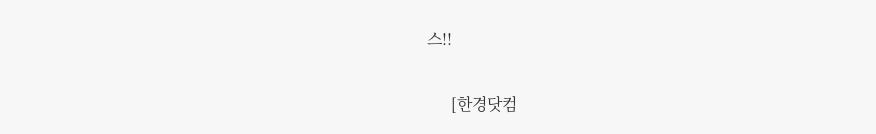스!!

      [한경닷컴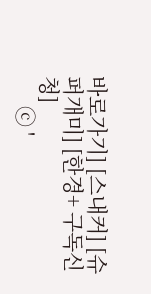바로가기] [스내커] [슈퍼개미] [한경+ 구독신청]
      ⓒ '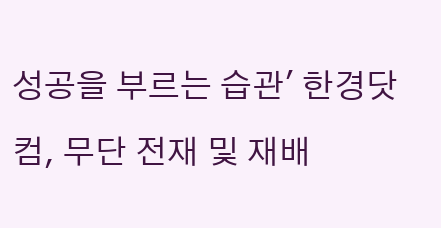성공을 부르는 습관' 한경닷컴, 무단 전재 및 재배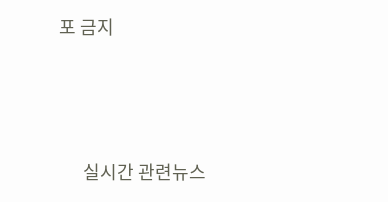포 금지




      실시간 관련뉴스